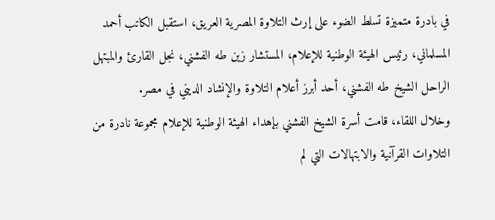في بادرة متميزة تسلط الضوء على إرث التلاوة المصرية العريق، استقبل الكاتب أحمد المسلماني، رئيس الهيئة الوطنية للإعلام، المستشار زين طه الفشني، نجل القارئ والمبتهل الراحل الشيخ طه الفشني، أحد أبرز أعلام التلاوة والإنشاد الديني في مصر.
وخلال اللقاء، قامت أسرة الشيخ الفشني بإهداء الهيئة الوطنية للإعلام مجموعة نادرة من التلاوات القرآنية والابتهالات التي لم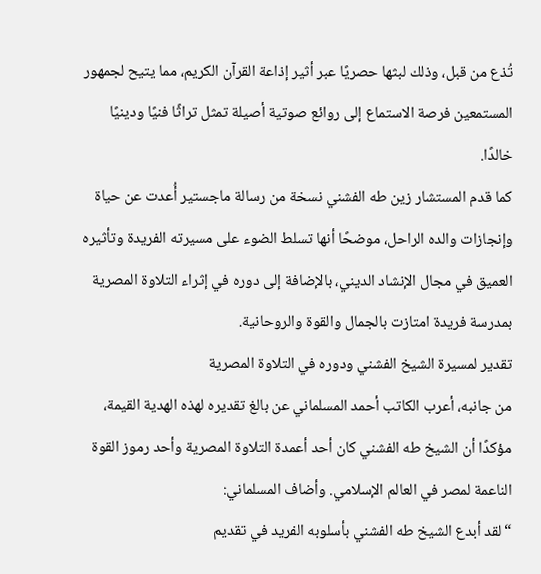تُذع من قبل، وذلك لبثها حصريًا عبر أثير إذاعة القرآن الكريم، مما يتيح لجمهور المستمعين فرصة الاستماع إلى روائع صوتية أصيلة تمثل تراثًا فنيًا ودينيًا خالدًا.
كما قدم المستشار زين طه الفشني نسخة من رسالة ماجستير أُعدت عن حياة وإنجازات والده الراحل، موضحًا أنها تسلط الضوء على مسيرته الفريدة وتأثيره العميق في مجال الإنشاد الديني، بالإضافة إلى دوره في إثراء التلاوة المصرية بمدرسة فريدة امتازت بالجمال والقوة والروحانية.
تقدير لمسيرة الشيخ الفشني ودوره في التلاوة المصرية
من جانبه، أعرب الكاتب أحمد المسلماني عن بالغ تقديره لهذه الهدية القيمة، مؤكدًا أن الشيخ طه الفشني كان أحد أعمدة التلاوة المصرية وأحد رموز القوة الناعمة لمصر في العالم الإسلامي. وأضاف المسلماني:
“لقد أبدع الشيخ طه الفشني بأسلوبه الفريد في تقديم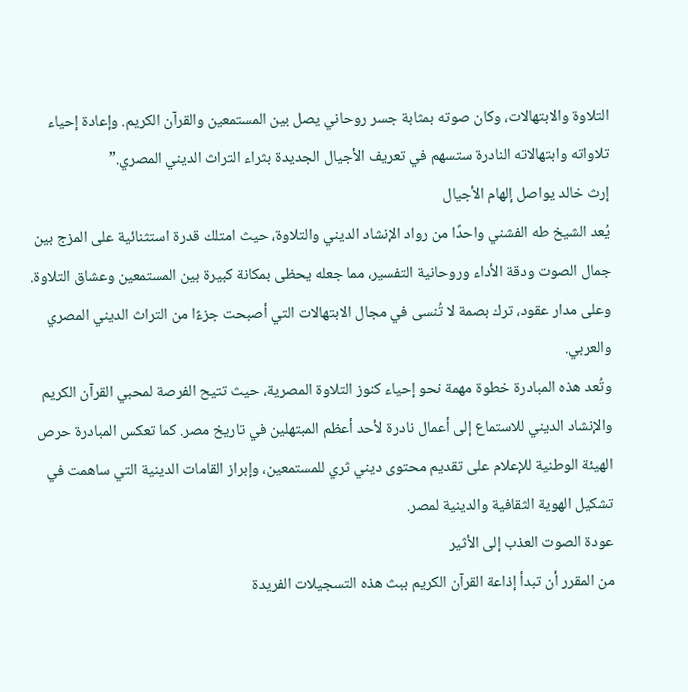التلاوة والابتهالات، وكان صوته بمثابة جسر روحاني يصل بين المستمعين والقرآن الكريم. وإعادة إحياء تلاواته وابتهالاته النادرة ستسهم في تعريف الأجيال الجديدة بثراء التراث الديني المصري.”
إرث خالد يواصل إلهام الأجيال
يُعد الشيخ طه الفشني واحدًا من رواد الإنشاد الديني والتلاوة، حيث امتلك قدرة استثنائية على المزج بين جمال الصوت ودقة الأداء وروحانية التفسير، مما جعله يحظى بمكانة كبيرة بين المستمعين وعشاق التلاوة. وعلى مدار عقود، ترك بصمة لا تُنسى في مجال الابتهالات التي أصبحت جزءًا من التراث الديني المصري والعربي.
وتُعد هذه المبادرة خطوة مهمة نحو إحياء كنوز التلاوة المصرية، حيث تتيح الفرصة لمحبي القرآن الكريم والإنشاد الديني للاستماع إلى أعمال نادرة لأحد أعظم المبتهلين في تاريخ مصر. كما تعكس المبادرة حرص الهيئة الوطنية للإعلام على تقديم محتوى ديني ثري للمستمعين، وإبراز القامات الدينية التي ساهمت في تشكيل الهوية الثقافية والدينية لمصر.
عودة الصوت العذب إلى الأثير
من المقرر أن تبدأ إذاعة القرآن الكريم ببث هذه التسجيلات الفريدة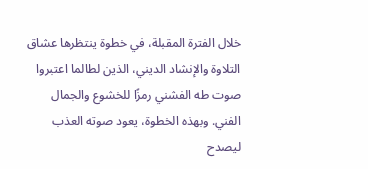خلال الفترة المقبلة، في خطوة ينتظرها عشاق التلاوة والإنشاد الديني، الذين لطالما اعتبروا صوت طه الفشني رمزًا للخشوع والجمال الفني. وبهذه الخطوة، يعود صوته العذب ليصدح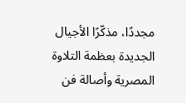مجددًا، مذكّرًا الأجيال الجديدة بعظمة التلاوة المصرية وأصالة فن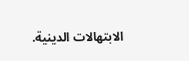الابتهالات الدينية.